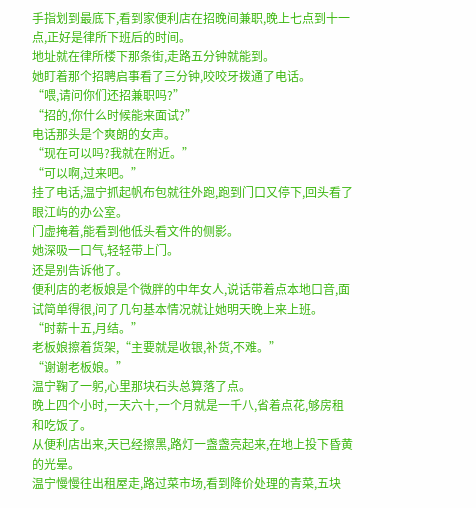手指划到最底下,看到家便利店在招晚间兼职,晚上七点到十一点,正好是律所下班后的时间。
地址就在律所楼下那条街,走路五分钟就能到。
她盯着那个招聘启事看了三分钟,咬咬牙拨通了电话。
“喂,请问你们还招兼职吗?”
“招的,你什么时候能来面试?”
电话那头是个爽朗的女声。
“现在可以吗?我就在附近。”
“可以啊,过来吧。”
挂了电话,温宁抓起帆布包就往外跑,跑到门口又停下,回头看了眼江屿的办公室。
门虚掩着,能看到他低头看文件的侧影。
她深吸一口气,轻轻带上门。
还是别告诉他了。
便利店的老板娘是个微胖的中年女人,说话带着点本地口音,面试简单得很,问了几句基本情况就让她明天晚上来上班。
“时薪十五,月结。”
老板娘擦着货架,“主要就是收银,补货,不难。”
“谢谢老板娘。”
温宁鞠了一躬,心里那块石头总算落了点。
晚上四个小时,一天六十,一个月就是一千八,省着点花,够房租和吃饭了。
从便利店出来,天已经擦黑,路灯一盏盏亮起来,在地上投下昏黄的光晕。
温宁慢慢往出租屋走,路过菜市场,看到降价处理的青菜,五块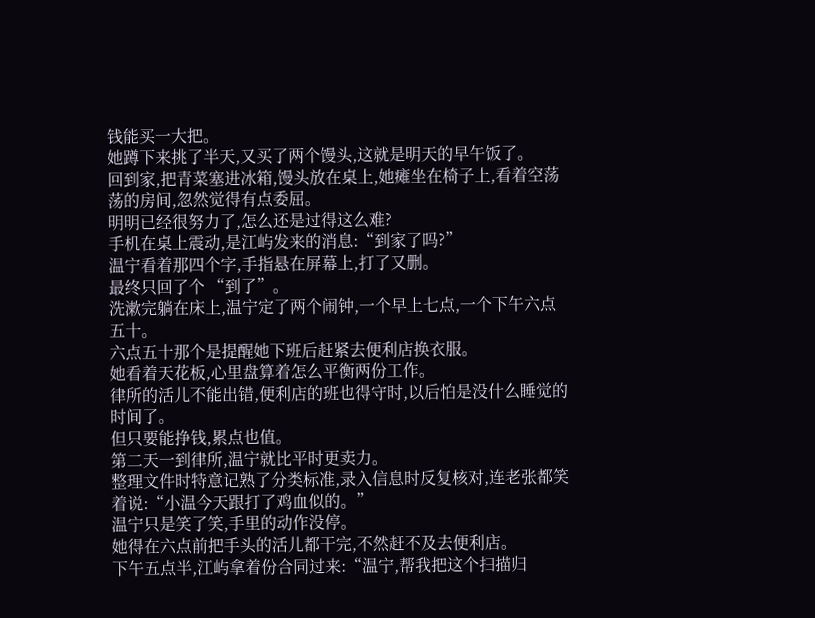钱能买一大把。
她蹲下来挑了半天,又买了两个馒头,这就是明天的早午饭了。
回到家,把青菜塞进冰箱,馒头放在桌上,她瘫坐在椅子上,看着空荡荡的房间,忽然觉得有点委屈。
明明已经很努力了,怎么还是过得这么难?
手机在桌上震动,是江屿发来的消息:“到家了吗?”
温宁看着那四个字,手指悬在屏幕上,打了又删。
最终只回了个 “到了”。
洗漱完躺在床上,温宁定了两个闹钟,一个早上七点,一个下午六点五十。
六点五十那个是提醒她下班后赶紧去便利店换衣服。
她看着天花板,心里盘算着怎么平衡两份工作。
律所的活儿不能出错,便利店的班也得守时,以后怕是没什么睡觉的时间了。
但只要能挣钱,累点也值。
第二天一到律所,温宁就比平时更卖力。
整理文件时特意记熟了分类标准,录入信息时反复核对,连老张都笑着说:“小温今天跟打了鸡血似的。”
温宁只是笑了笑,手里的动作没停。
她得在六点前把手头的活儿都干完,不然赶不及去便利店。
下午五点半,江屿拿着份合同过来:“温宁,帮我把这个扫描归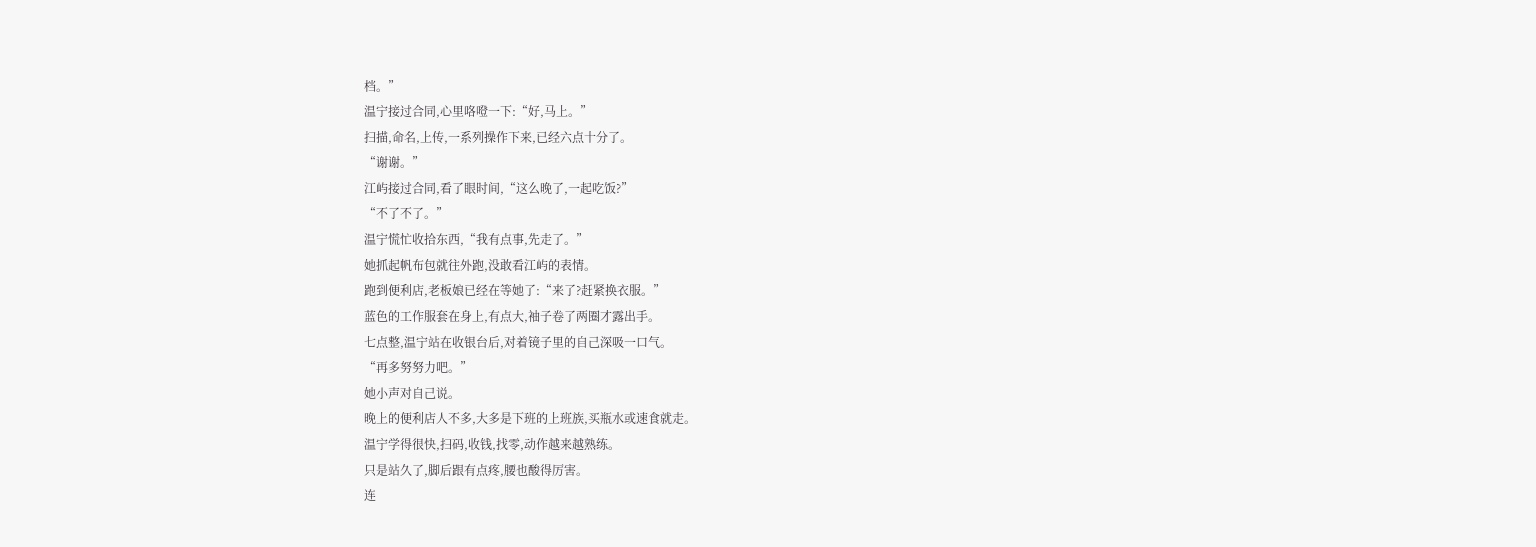档。”
温宁接过合同,心里咯噔一下:“好,马上。”
扫描,命名,上传,一系列操作下来,已经六点十分了。
“谢谢。”
江屿接过合同,看了眼时间,“这么晚了,一起吃饭?”
“不了不了。”
温宁慌忙收拾东西,“我有点事,先走了。”
她抓起帆布包就往外跑,没敢看江屿的表情。
跑到便利店,老板娘已经在等她了:“来了?赶紧换衣服。”
蓝色的工作服套在身上,有点大,袖子卷了两圈才露出手。
七点整,温宁站在收银台后,对着镜子里的自己深吸一口气。
“再多努努力吧。”
她小声对自己说。
晚上的便利店人不多,大多是下班的上班族,买瓶水或速食就走。
温宁学得很快,扫码,收钱,找零,动作越来越熟练。
只是站久了,脚后跟有点疼,腰也酸得厉害。
连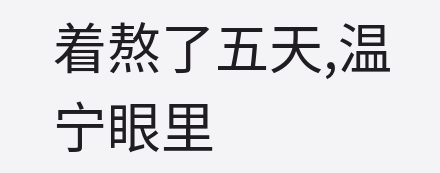着熬了五天,温宁眼里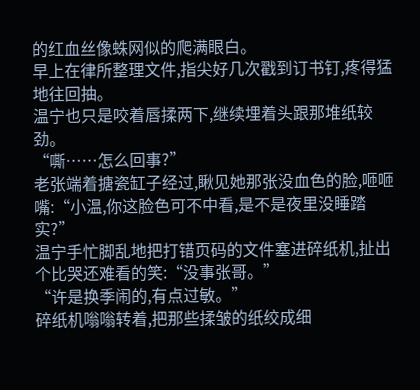的红血丝像蛛网似的爬满眼白。
早上在律所整理文件,指尖好几次戳到订书钉,疼得猛地往回抽。
温宁也只是咬着唇揉两下,继续埋着头跟那堆纸较劲。
“嘶……怎么回事?”
老张端着搪瓷缸子经过,瞅见她那张没血色的脸,咂咂嘴:“小温,你这脸色可不中看,是不是夜里没睡踏实?”
温宁手忙脚乱地把打错页码的文件塞进碎纸机,扯出个比哭还难看的笑:“没事张哥。”
“许是换季闹的,有点过敏。”
碎纸机嗡嗡转着,把那些揉皱的纸绞成细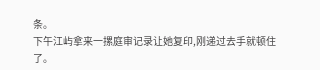条。
下午江屿拿来一摞庭审记录让她复印,刚递过去手就顿住了。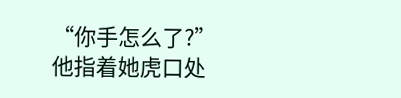“你手怎么了?”
他指着她虎口处